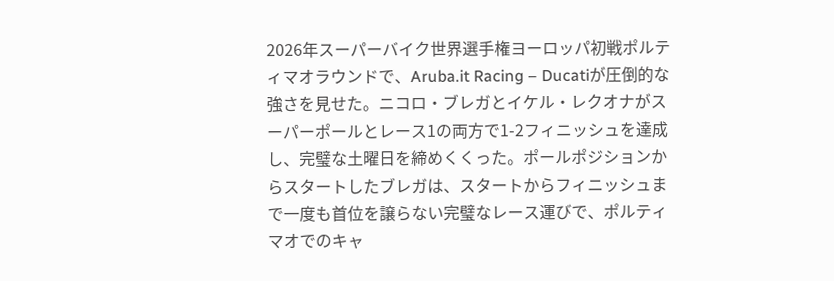2026年スーパーバイク世界選手権ヨーロッパ初戦ポルティマオラウンドで、Aruba.it Racing – Ducatiが圧倒的な強さを見せた。ニコロ・ブレガとイケル・レクオナがスーパーポールとレース1の両方で1-2フィニッシュを達成し、完璧な土曜日を締めくくった。ポールポジションからスタートしたブレガは、スタートからフィニッシュまで一度も首位を譲らない完璧なレース運びで、ポルティマオでのキャ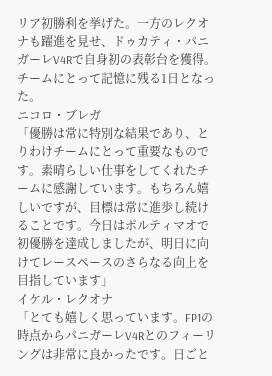リア初勝利を挙げた。一方のレクオナも躍進を見せ、ドゥカティ・パニガーレV4Rで自身初の表彰台を獲得。チームにとって記憶に残る1日となった。
ニコロ・ブレガ
「優勝は常に特別な結果であり、とりわけチームにとって重要なものです。素晴らしい仕事をしてくれたチームに感謝しています。もちろん嬉しいですが、目標は常に進歩し続けることです。今日はポルティマオで初優勝を達成しましたが、明日に向けてレースペースのさらなる向上を目指しています」
イケル・レクオナ
「とても嬉しく思っています。FP1の時点からパニガーレV4Rとのフィーリングは非常に良かったです。日ごと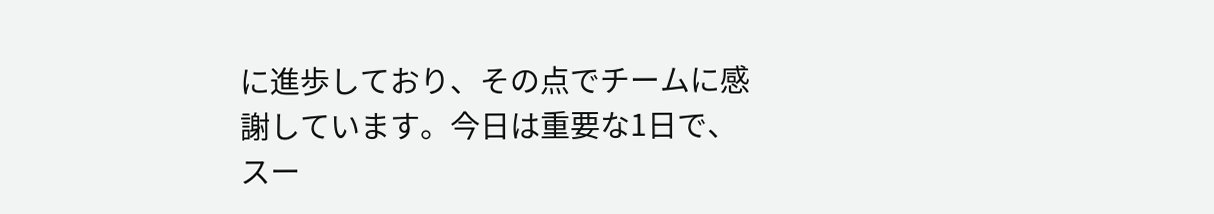に進歩しており、その点でチームに感謝しています。今日は重要な1日で、スー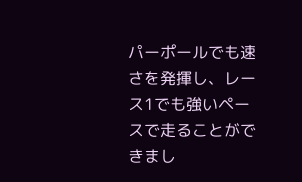パーポールでも速さを発揮し、レース1でも強いペースで走ることができまし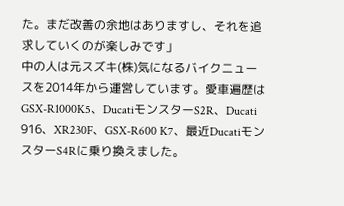た。まだ改善の余地はありますし、それを追求していくのが楽しみです」
中の人は元スズキ(株)気になるバイクニュースを2014年から運営しています。愛車遍歴はGSX-R1000K5、DucatiモンスターS2R、Ducati 916、XR230F、GSX-R600 K7、最近DucatiモンスターS4Rに乗り換えました。